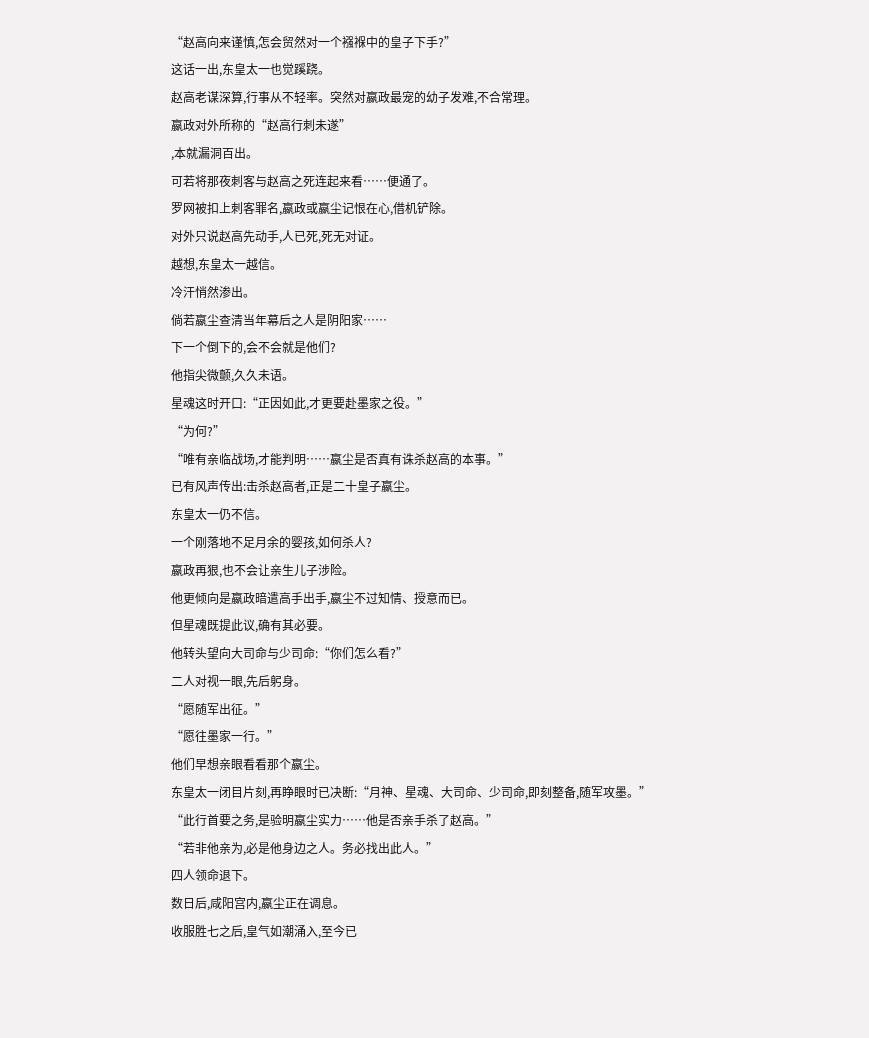“赵高向来谨慎,怎会贸然对一个襁褓中的皇子下手?”
这话一出,东皇太一也觉蹊跷。
赵高老谋深算,行事从不轻率。突然对嬴政最宠的幼子发难,不合常理。
嬴政对外所称的“赵高行刺未遂”
,本就漏洞百出。
可若将那夜刺客与赵高之死连起来看……便通了。
罗网被扣上刺客罪名,嬴政或嬴尘记恨在心,借机铲除。
对外只说赵高先动手,人已死,死无对证。
越想,东皇太一越信。
冷汗悄然渗出。
倘若嬴尘查清当年幕后之人是阴阳家……
下一个倒下的,会不会就是他们?
他指尖微颤,久久未语。
星魂这时开口:“正因如此,才更要赴墨家之役。”
“为何?”
“唯有亲临战场,才能判明……嬴尘是否真有诛杀赵高的本事。”
已有风声传出:击杀赵高者,正是二十皇子嬴尘。
东皇太一仍不信。
一个刚落地不足月余的婴孩,如何杀人?
嬴政再狠,也不会让亲生儿子涉险。
他更倾向是嬴政暗遣高手出手,嬴尘不过知情、授意而已。
但星魂既提此议,确有其必要。
他转头望向大司命与少司命:“你们怎么看?”
二人对视一眼,先后躬身。
“愿随军出征。”
“愿往墨家一行。”
他们早想亲眼看看那个嬴尘。
东皇太一闭目片刻,再睁眼时已决断:“月神、星魂、大司命、少司命,即刻整备,随军攻墨。”
“此行首要之务,是验明嬴尘实力……他是否亲手杀了赵高。”
“若非他亲为,必是他身边之人。务必找出此人。”
四人领命退下。
数日后,咸阳宫内,嬴尘正在调息。
收服胜七之后,皇气如潮涌入,至今已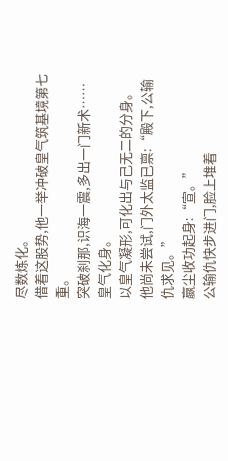尽数炼化。
借着这股势,他一举冲破皇气筑基境第七重。
突破刹那,识海一震,多出一门新术……皇气化身。
以皇气凝形,可化出与己无二的分身。
他尚未尝试,门外太监已禀:“殿下,公输仇求见。”
嬴尘收功起身:“宣。”
公输仇快步进门,脸上堆着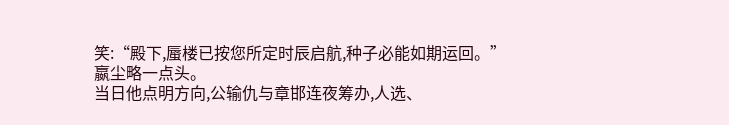笑:“殿下,蜃楼已按您所定时辰启航,种子必能如期运回。”
嬴尘略一点头。
当日他点明方向,公输仇与章邯连夜筹办,人选、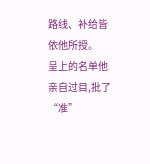路线、补给皆依他所授。
呈上的名单他亲自过目,批了“准”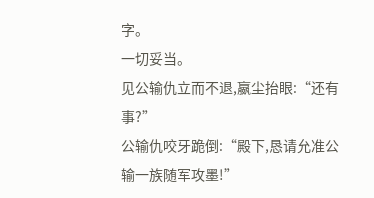字。
一切妥当。
见公输仇立而不退,嬴尘抬眼:“还有事?”
公输仇咬牙跪倒:“殿下,恳请允准公输一族随军攻墨!”